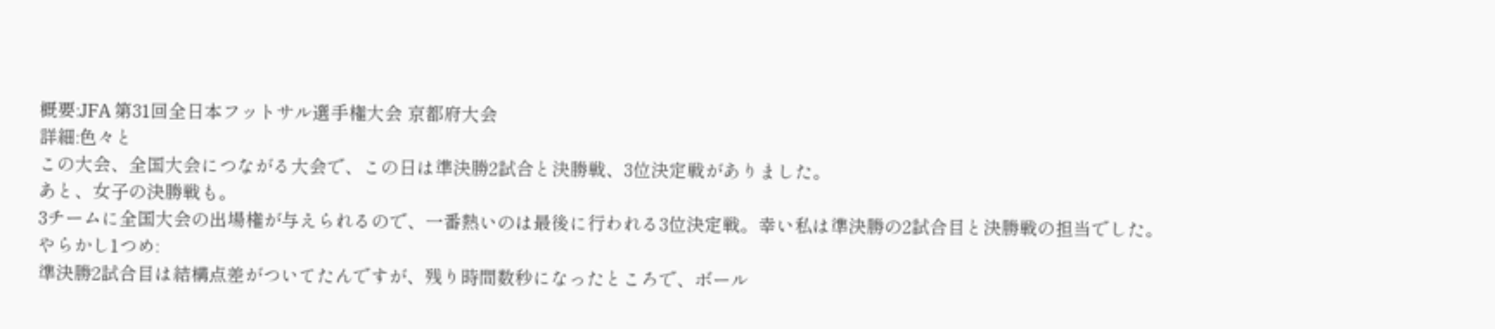概要:JFA 第31回全日本フットサル選手権大会 京都府大会
詳細:色々と
この大会、全国大会につながる大会で、この日は準決勝2試合と決勝戦、3位決定戦がありました。
あと、女子の決勝戦も。
3チームに全国大会の出場権が与えられるので、一番熱いのは最後に行われる3位決定戦。幸い私は準決勝の2試合目と決勝戦の担当でした。
やらかし1つめ:
準決勝2試合目は結構点差がついてたんですが、残り時間数秒になったところで、ボール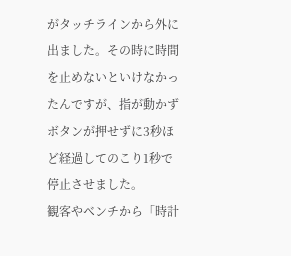がタッチラインから外に出ました。その時に時間を止めないといけなかったんですが、指が動かずボタンが押せずに3秒ほど経過してのこり1秒で停止させました。
観客やベンチから「時計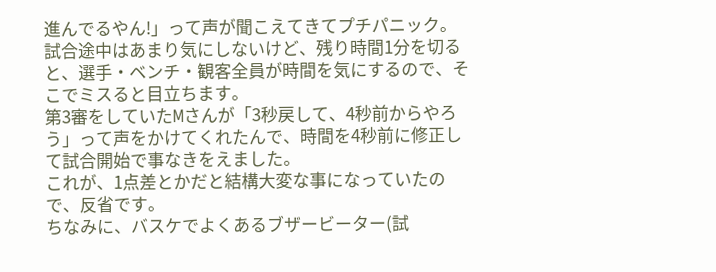進んでるやん!」って声が聞こえてきてプチパニック。
試合途中はあまり気にしないけど、残り時間1分を切ると、選手・ベンチ・観客全員が時間を気にするので、そこでミスると目立ちます。
第3審をしていたMさんが「3秒戻して、4秒前からやろう」って声をかけてくれたんで、時間を4秒前に修正して試合開始で事なきをえました。
これが、1点差とかだと結構大変な事になっていたので、反省です。
ちなみに、バスケでよくあるブザービーター(試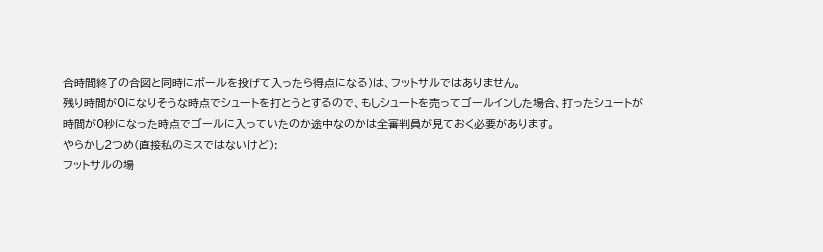合時間終了の合図と同時にボールを投げて入ったら得点になる)は、フットサルではありません。
残り時間が0になりそうな時点でシュートを打とうとするので、もしシュートを売ってゴールインした場合、打ったシュートが時間が0秒になった時点でゴールに入っていたのか途中なのかは全審判員が見ておく必要があります。
やらかし2つめ(直接私のミスではないけど):
フットサルの場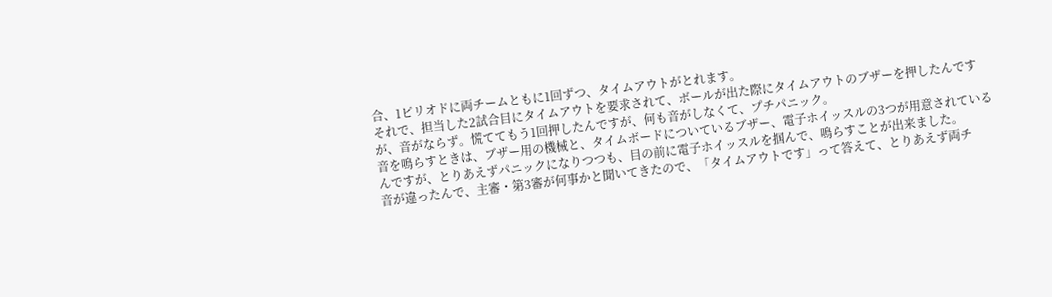合、1ピリオドに両チームともに1回ずつ、タイムアウトがとれます。
それで、担当した2試合目にタイムアウトを要求されて、ボールが出た際にタイムアウトのブザーを押したんですが、音がならず。慌ててもう1回押したんですが、何も音がしなくて、プチパニック。
音を鳴らすときは、ブザー用の機械と、タイムボードについているブザー、電子ホイッスルの3つが用意されているんですが、とりあえずパニックになりつつも、目の前に電子ホイッスルを掴んで、鳴らすことが出来ました。
音が違ったんで、主審・第3審が何事かと聞いてきたので、「タイムアウトです」って答えて、とりあえず両チ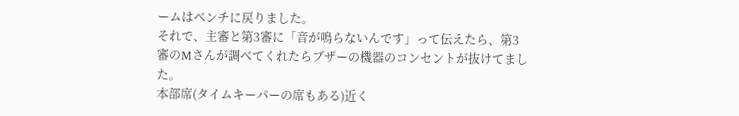ームはベンチに戻りました。
それで、主審と第3審に「音が鳴らないんです」って伝えたら、第3審のMさんが調べてくれたらブザーの機器のコンセントが抜けてました。
本部席(タイムキーパーの席もある)近く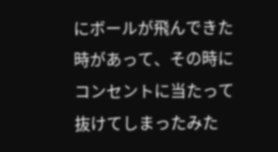にボールが飛んできた時があって、その時にコンセントに当たって抜けてしまったみた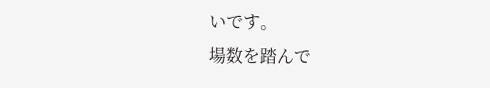いです。
場数を踏んで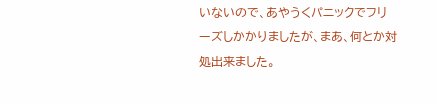いないので、あやうくパニックでフリーズしかかりましたが、まあ、何とか対処出来ました。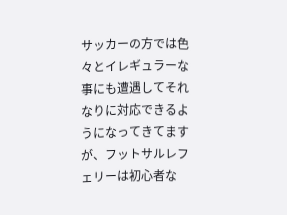サッカーの方では色々とイレギュラーな事にも遭遇してそれなりに対応できるようになってきてますが、フットサルレフェリーは初心者な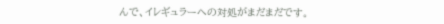んで、イレギュラーへの対処がまだまだです。